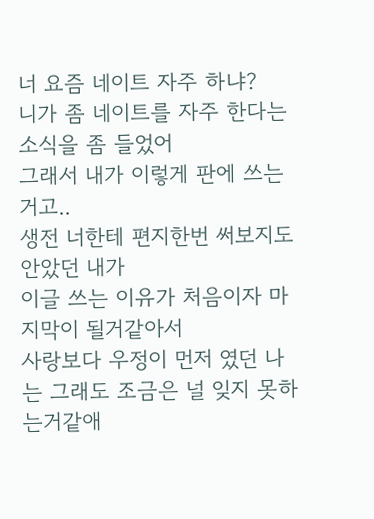너 요즘 네이트 자주 하냐?
니가 좀 네이트를 자주 한다는 소식을 좀 들었어
그래서 내가 이렇게 판에 쓰는거고..
생전 너한테 편지한번 써보지도 안았던 내가
이글 쓰는 이유가 처음이자 마지막이 될거같아서
사랑보다 우정이 먼저 였던 나는 그래도 조금은 널 잊지 못하는거같애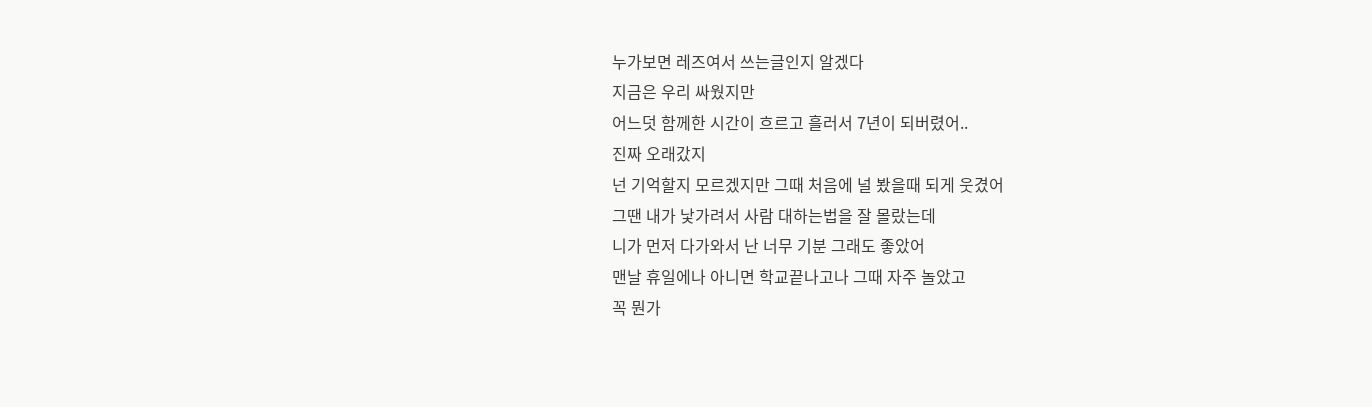누가보면 레즈여서 쓰는글인지 알겠다
지금은 우리 싸웠지만
어느덧 함께한 시간이 흐르고 흘러서 7년이 되버렸어..
진짜 오래갔지
넌 기억할지 모르겠지만 그때 처음에 널 봤을때 되게 웃겼어
그땐 내가 낯가려서 사람 대하는법을 잘 몰랐는데
니가 먼저 다가와서 난 너무 기분 그래도 좋았어
맨날 휴일에나 아니면 학교끝나고나 그때 자주 놀았고
꼭 뭔가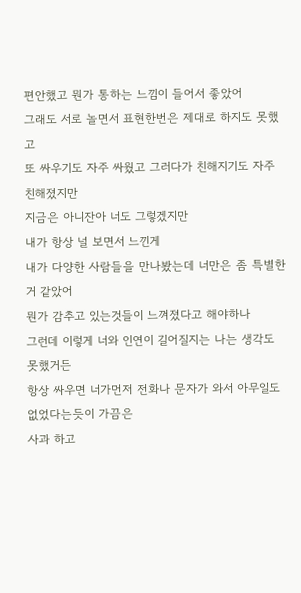편안했고 뭔가 통하는 느낌이 들어서 좋았어
그래도 서로 놀면서 표현한번은 제대로 하지도 못했고
또 싸우기도 자주 싸웠고 그러다가 친해지기도 자주 친해졌지만
지금은 아니잔아 너도 그렇겠지만
내가 항상 널 보면서 느낀게
내가 다양한 사람들을 만나봤는데 너만은 좀 특별한거 같았어
뭔가 감추고 있는것들이 느껴졌다고 해야하나
그런데 이렇게 너와 인연이 길어질지는 나는 생각도 못했거든
항상 싸우면 너가먼저 전화나 문자가 와서 아무일도 없었다는듯이 가끔은
사과 하고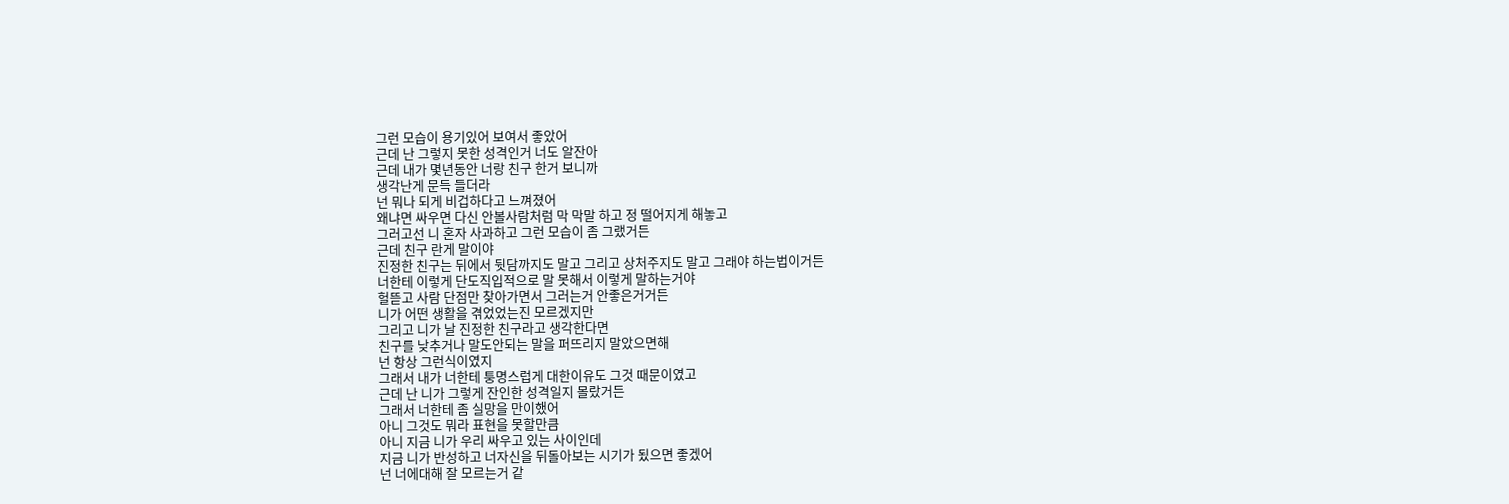그런 모습이 용기있어 보여서 좋았어
근데 난 그렇지 못한 성격인거 너도 알잔아
근데 내가 몇년동안 너랑 친구 한거 보니까
생각난게 문득 들더라
넌 뭐나 되게 비겁하다고 느껴졌어
왜냐면 싸우면 다신 안볼사람처럼 막 막말 하고 정 떨어지게 해놓고
그러고선 니 혼자 사과하고 그런 모습이 좀 그랬거든
근데 친구 란게 말이야
진정한 친구는 뒤에서 뒷담까지도 말고 그리고 상처주지도 말고 그래야 하는법이거든
너한테 이렇게 단도직입적으로 말 못해서 이렇게 말하는거야
헐뜯고 사람 단점만 찾아가면서 그러는거 안좋은거거든
니가 어떤 생활을 겪었었는진 모르겠지만
그리고 니가 날 진정한 친구라고 생각한다면
친구를 낮추거나 말도안되는 말을 퍼뜨리지 말았으면해
넌 항상 그런식이였지
그래서 내가 너한테 퉁명스럽게 대한이유도 그것 때문이였고
근데 난 니가 그렇게 잔인한 성격일지 몰랐거든
그래서 너한테 좀 실망을 만이했어
아니 그것도 뭐라 표현을 못할만큼
아니 지금 니가 우리 싸우고 있는 사이인데
지금 니가 반성하고 너자신을 뒤돌아보는 시기가 됬으면 좋겠어
넌 너에대해 잘 모르는거 같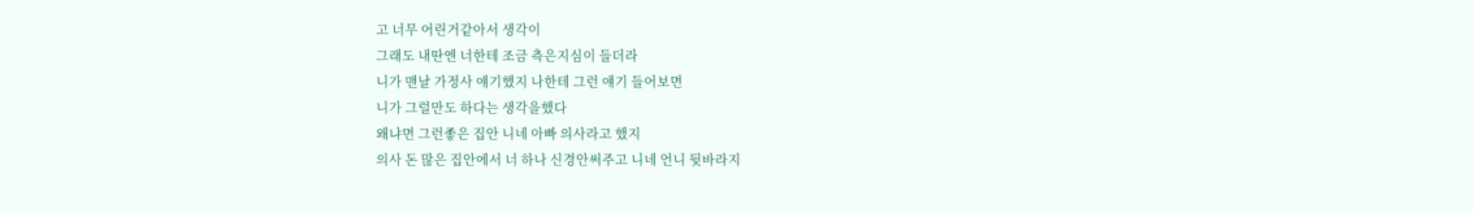고 너무 어린거같아서 생각이
그래도 내딴엔 너한테 조금 측은지심이 들더라
니가 맨날 가정사 얘기했지 나한테 그런 얘기 들어보면
니가 그럴만도 하다는 생각을했다
왜냐면 그런좋은 집안 니네 아빠 의사라고 했지
의사 돈 많은 집안에서 너 하나 신경안써주고 니네 언니 뒷바라지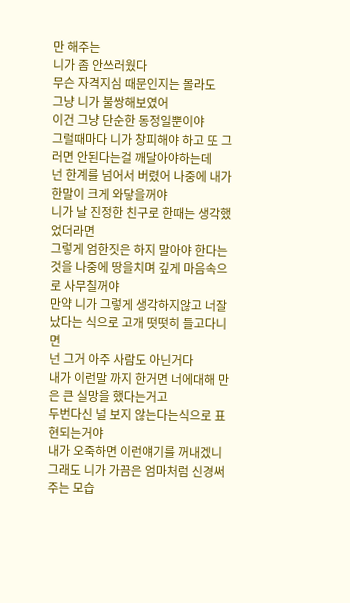만 해주는
니가 좀 안쓰러웠다
무슨 자격지심 때문인지는 몰라도
그냥 니가 불쌍해보였어
이건 그냥 단순한 동정일뿐이야
그럴때마다 니가 창피해야 하고 또 그러면 안된다는걸 깨달아야하는데
넌 한계를 넘어서 버렸어 나중에 내가한말이 크게 와닿을꺼야
니가 날 진정한 친구로 한때는 생각했었더라면
그렇게 엄한짓은 하지 말아야 한다는것을 나중에 땅을치며 깊게 마음속으로 사무칠꺼야
만약 니가 그렇게 생각하지않고 너잘났다는 식으로 고개 떳떳히 들고다니면
넌 그거 아주 사람도 아닌거다
내가 이런말 까지 한거면 너에대해 만은 큰 실망을 했다는거고
두번다신 널 보지 않는다는식으로 표현되는거야
내가 오죽하면 이런얘기를 꺼내겠니
그래도 니가 가끔은 엄마처럼 신경써주는 모습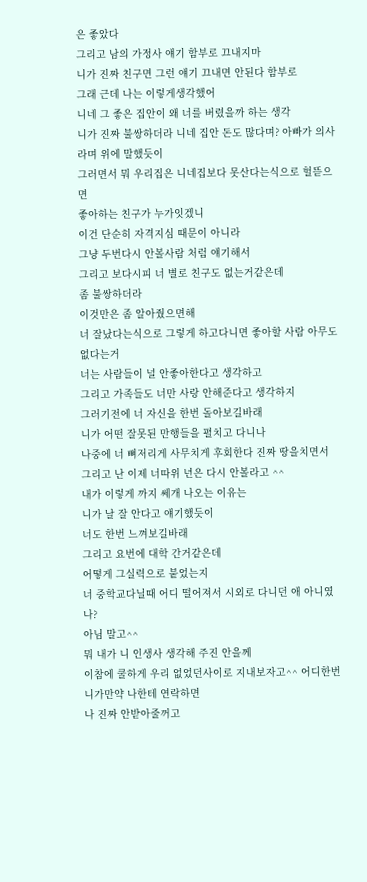은 좋았다
그리고 남의 가정사 얘기 함부로 끄내지마
니가 진짜 친구면 그런 얘기 끄내면 안된다 함부로
그래 근데 나는 이렇게생각했어
니네 그 좋은 집안이 왜 너를 버렸을까 하는 생각
니가 진짜 불쌍하더라 니네 집안 돈도 많다며? 아빠가 의사라며 위에 말했듯이
그러면서 뭐 우리집은 니네집보다 못산다는식으로 헐뜯으면
좋아하는 친구가 누가잇겠니
이건 단순히 자격지심 때문이 아니라
그냥 두번다시 안볼사람 처럼 얘기해서
그리고 보다시피 너 별로 친구도 없는거같은데
좀 불쌍하더라
이것만은 좀 알아줬으면해
너 잘났다는식으로 그렇게 하고다니면 좋아할 사람 아무도 없다는거
너는 사람들이 널 안좋아한다고 생각하고
그리고 가족들도 너만 사랑 안해준다고 생각하지
그러기전에 너 자신을 한번 돌아보길바래
니가 어떤 잘못된 만행들을 펼치고 다니나
나중에 너 뼈저리게 사무치게 후회한다 진짜 땅을치면서
그리고 난 이제 너따위 년은 다시 안볼라고 ^^
내가 이렇게 까지 쎄개 나오는 이유는
니가 날 잘 안다고 얘기했듯이
너도 한번 느껴보길바래
그리고 요번에 대학 간거같은데
어떻게 그실력으로 붙었는지
너 중학교다닐때 어디 떨어져서 시외로 다니던 애 아니였나?
아님 말고^^
뭐 내가 니 인생사 생각해 주진 안을께
이참에 쿨하게 우리 없었던사이로 지내보자고^^ 어디한번
니가만약 나한테 연락하면
나 진짜 안받아줄꺼고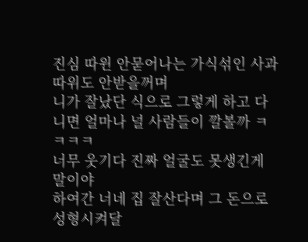진심 따윈 안묻어나는 가식섞인 사과 따위도 안받을꺼며
니가 잘났단 식으로 그렇게 하고 다니면 얼마나 널 사람들이 깔볼까 ㅋㅋㅋㅋ
너무 웃기다 진짜 얼굴도 못생긴게 말이야
하여간 너네 집 잘산다며 그 돈으로 성형시켜달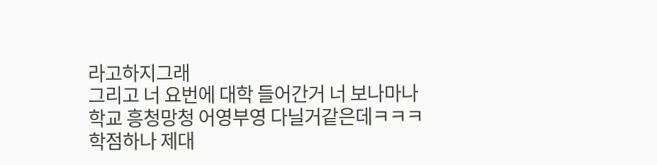라고하지그래
그리고 너 요번에 대학 들어간거 너 보나마나
학교 흥청망청 어영부영 다닐거같은데ㅋㅋㅋ
학점하나 제대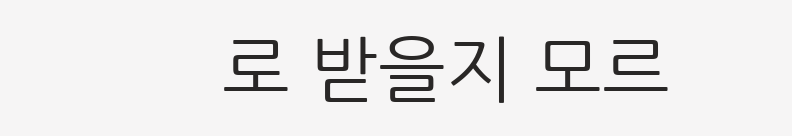로 받을지 모르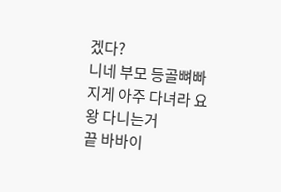겠다?
니네 부모 등골뼈빠지게 아주 다녀라 요왕 다니는거
끝 바바이